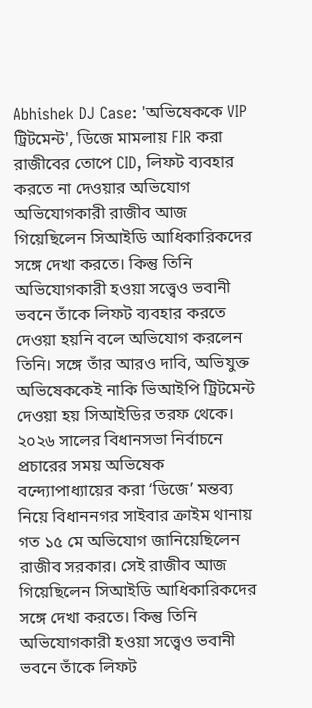Abhishek DJ Case: 'অভিষেককে VIP ট্রিটমেন্ট', ডিজে মামলায় FIR করা রাজীবের তোপে CID, লিফট ব্যবহার করতে না দেওয়ার অভিযোগ
অভিযোগকারী রাজীব আজ গিয়েছিলেন সিআইডি আধিকারিকদের সঙ্গে দেখা করতে। কিন্তু তিনি অভিযোগকারী হওয়া সত্ত্বেও ভবানী ভবনে তাঁকে লিফট ব্যবহার করতে দেওয়া হয়নি বলে অভিযোগ করলেন তিনি। সঙ্গে তাঁর আরও দাবি, অভিযুক্ত অভিষেককেই নাকি ভিআইপি ট্রিটমেন্ট দেওয়া হয় সিআইডির তরফ থেকে।
২০২৬ সালের বিধানসভা নির্বাচনে প্রচারের সময় অভিষেক বন্দ্যোপাধ্যায়ের করা ‘ডিজে’ মন্তব্য নিয়ে বিধাননগর সাইবার ক্রাইম থানায় গত ১৫ মে অভিযোগ জানিয়েছিলেন রাজীব সরকার। সেই রাজীব আজ গিয়েছিলেন সিআইডি আধিকারিকদের সঙ্গে দেখা করতে। কিন্তু তিনি অভিযোগকারী হওয়া সত্ত্বেও ভবানী ভবনে তাঁকে লিফট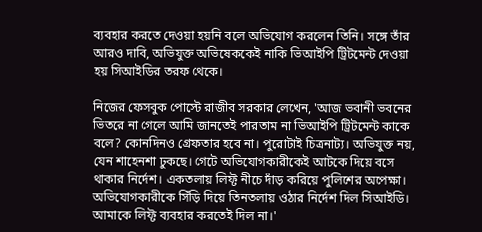ব্যবহার করতে দেওয়া হয়নি বলে অভিযোগ করলেন তিনি। সঙ্গে তাঁর আরও দাবি, অভিযুক্ত অভিষেককেই নাকি ভিআইপি ট্রিটমেন্ট দেওয়া হয় সিআইডির তরফ থেকে।

নিজের ফেসবুক পোস্টে রাজীব সরকার লেখেন, 'আজ ভবানী ভবনের ভিতরে না গেলে আমি জানতেই পারতাম না ভিআইপি ট্রিটমেন্ট কাকে বলে? কোনদিনও গ্রেফতার হবে না। পুরোটাই চিত্রনাট্য। অভিযুক্ত নয়, যেন শাহেনশা ঢুকছে। গেটে অভিযোগকারীকেই আটকে দিয়ে বসে থাকার নির্দেশ। একতলায় লিফ্ট নীচে দাঁড় করিয়ে পুলিশের অপেক্ষা। অভিযোগকারীকে সিঁড়ি দিয়ে তিনতলায় ওঠার নির্দেশ দিল সিআইডি। আমাকে লিফ্ট ব্যবহার করতেই দিল না।'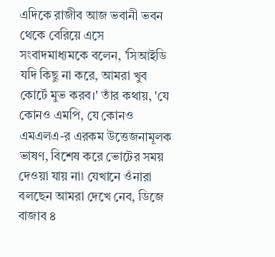এদিকে রাজীব আজ ভবানী ভবন থেকে বেরিয়ে এসে সংবাদমাধ্যমকে বলেন, 'সিআইডি যদি কিছু না করে, আমরা খুব কোর্টে মুভ করব।' তাঁর কথায়, 'যে কোনও এমপি, যে কোনও এমএলএ-র এরকম উত্তেজনামূলক ভাষণ, বিশেষ করে ভোটের সময় দেওয়া যায় না৷ যেখানে ওঁনারা বলছেন আমরা দেখে নেব, ডিজে বাজাব ৪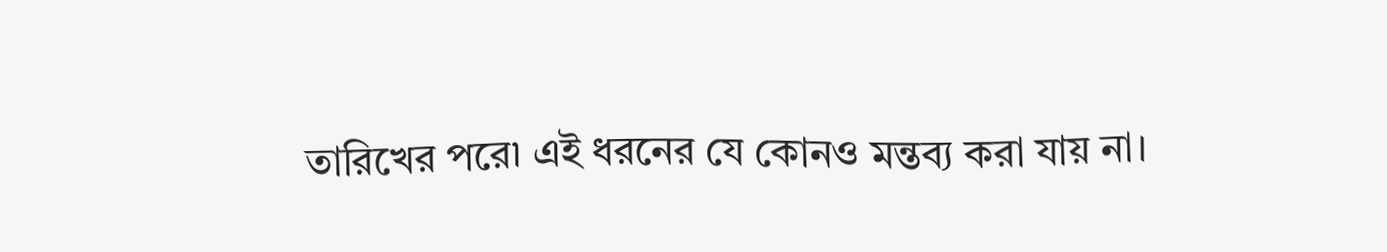তারিখের পরে৷ এই ধরনের যে কোনও মন্তব্য করা যায় না।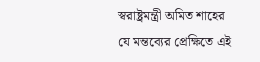স্বরাষ্ট্রমন্ত্রী অমিত শাহের যে মন্তব্যের প্রেক্ষিতে এই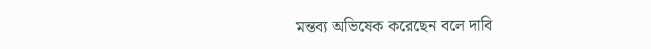মন্তব্য অভিষেক করেছেন বলে দাবি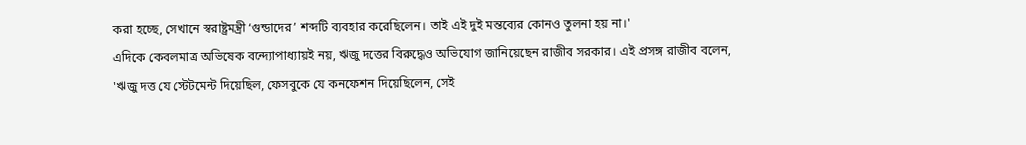করা হচ্ছে, সেখানে স্বরাষ্ট্রমন্ত্রী ‘গুন্ডাদের’ শব্দটি ব্যবহার করেছিলেন। তাই এই দুই মন্তব্যের কোনও তুলনা হয় না।'
এদিকে কেবলমাত্র অভিষেক বন্দ্যোপাধ্যায়ই নয়, ঋজু দত্তের বিরুদ্ধেও অভিযোগ জানিয়েছেন রাজীব সরকার। এই প্রসঙ্গ রাজীব বলেন, 'ঋজু দত্ত যে স্টেটমেন্ট দিয়েছিল, ফেসবুকে যে কনফেশন দিয়েছিলেন, সেই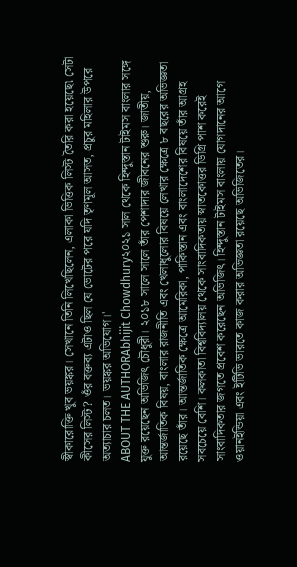স্বীকারোক্তি খুব ভয়ঙ্কর। সেখানে তিনি লিখেছিলেন, এলাকা ভিত্তিক লিস্ট তৈরি করা হয়েছে৷ সেটা কীসের লিস্ট? ওঁর বক্তব্য এটাও ছিল যে ভোটের পরে যদি তৃণমূল আসত, প্রচুর মহিলার উপরে অত্যাচার চলত। ভয়ঙ্কর অভিযোগ।'
ABOUT THE AUTHORAbhijit Chowdhury২০২১ সাল থেকে হিন্দুস্তান টাইমস বাংলার সঙ্গে যুক্ত রয়েছেন অভিজিৎ চৌধুরী। ২০১৮ সালে সালে তাঁর পেশাদার জীবনের শুরু। জাতীয়, আন্তর্জাতিক বিষয়, বাংলার রাজনীতি এবং খেলাধুলোর বিষয়ে লেখার ক্ষেত্রে ৮ বছরের অভিজ্ঞতা রয়েছে তাঁর। আন্তর্জাতিক ক্ষেত্রে আমেরিকা, পাকিস্তান এবং বাংলাদেশের বিষয়ে তাঁর আগ্রহ সবচেয়ে বেশি। কলকাতা বিশ্ববিদ্যালয় থেকে সাংবাদিকতায় স্নাতকোত্তর ডিগ্রি পাশ করেই সাংবাদিকতার জগতে প্রবেশ করেছেন অভিজিৎ। হিন্দুস্তান টাইমস বাংলায় যোগদানের আগে ওয়ানইন্ডিয়া এবং ইটিভি ভারতে কাজ করার অভিজ্ঞতা রয়েছে অভিজিতের।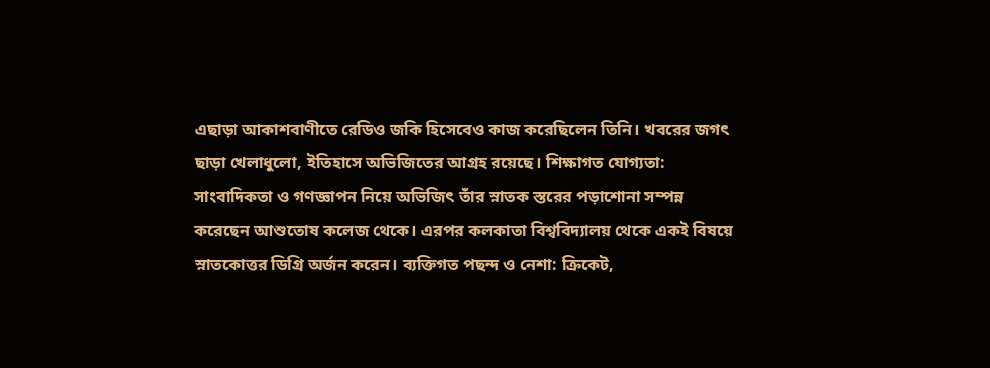এছাড়া আকাশবাণীতে রেডিও জকি হিসেবেও কাজ করেছিলেন তিনি। খবরের জগৎ ছাড়া খেলাধুলো, ইতিহাসে অভিজিতের আগ্রহ রয়েছে। শিক্ষাগত যোগ্যতা: সাংবাদিকতা ও গণজ্ঞাপন নিয়ে অভিজিৎ তাঁর স্নাতক স্তরের পড়াশোনা সম্পন্ন করেছেন আশুতোষ কলেজ থেকে। এরপর কলকাতা বিশ্ববিদ্যালয় থেকে একই বিষয়ে স্নাতকোত্তর ডিগ্রি অর্জন করেন। ব্যক্তিগত পছন্দ ও নেশা: ক্রিকেট,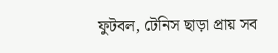ফুটবল, টেনিস ছাড়া প্রায় সব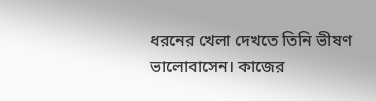ধরনের খেলা দেখতে তিনি ভীষণ ভালোবাসেন। কাজের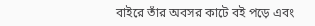বাইরে তাঁর অবসর কাটে বই পড়ে এবং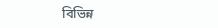বিভিন্ন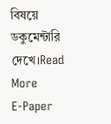বিষয়ে ডকুমেন্টারি দেখে।Read More
E-Paper